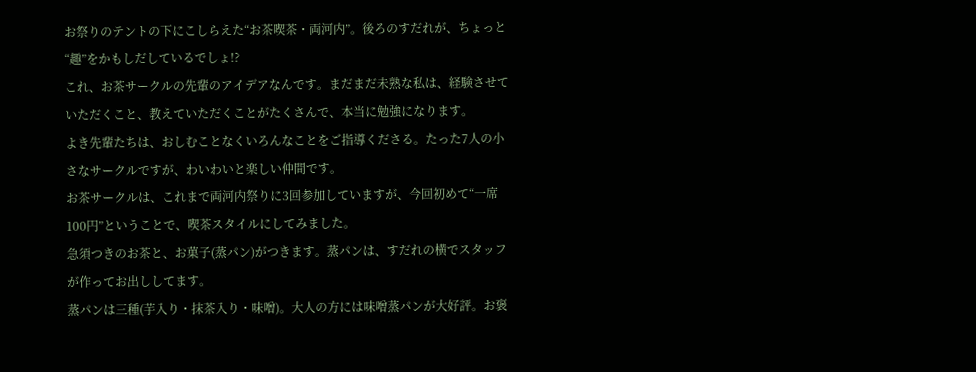お祭りのテントの下にこしらえた“お茶喫茶・両河内”。後ろのすだれが、ちょっと“趣”をかもしだしているでしょ!?
これ、お茶サークルの先輩のアイデアなんです。まだまだ未熟な私は、経験させていただくこと、教えていただくことがたくさんで、本当に勉強になります。
よき先輩たちは、おしむことなくいろんなことをご指導くださる。たった7人の小さなサークルですが、わいわいと楽しい仲間です。
お茶サークルは、これまで両河内祭りに3回参加していますが、今回初めて“一席100円”ということで、喫茶スタイルにしてみました。
急須つきのお茶と、お菓子(蒸パン)がつきます。蒸パンは、すだれの横でスタッフが作ってお出ししてます。
蒸パンは三種(芋入り・抹茶入り・味噌)。大人の方には味噌蒸パンが大好評。お褒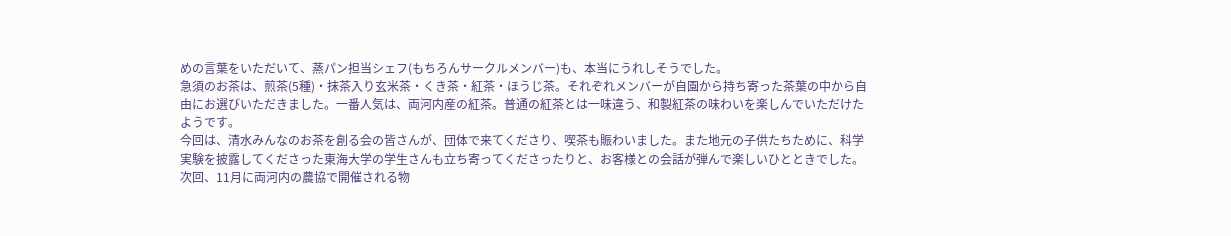めの言葉をいただいて、蒸パン担当シェフ(もちろんサークルメンバー)も、本当にうれしそうでした。
急須のお茶は、煎茶(5種)・抹茶入り玄米茶・くき茶・紅茶・ほうじ茶。それぞれメンバーが自園から持ち寄った茶葉の中から自由にお選びいただきました。一番人気は、両河内産の紅茶。普通の紅茶とは一味違う、和製紅茶の味わいを楽しんでいただけたようです。
今回は、清水みんなのお茶を創る会の皆さんが、団体で来てくださり、喫茶も賑わいました。また地元の子供たちために、科学実験を披露してくださった東海大学の学生さんも立ち寄ってくださったりと、お客様との会話が弾んで楽しいひとときでした。
次回、11月に両河内の農協で開催される物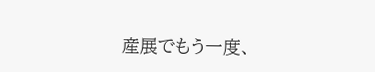産展でもう一度、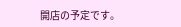開店の予定です。